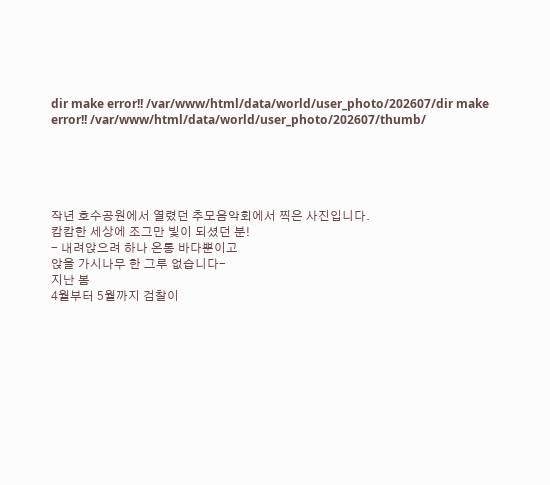dir make error!! /var/www/html/data/world/user_photo/202607/dir make error!! /var/www/html/data/world/user_photo/202607/thumb/





작년 호수공원에서 열렸던 추모음악회에서 찍은 사진입니다.
캄캄한 세상에 조그만 빛이 되셨던 분!
- 내려앉으려 하나 온통 바다뿐이고
앉을 가시나무 한 그루 없습니다-
지난 봄
4월부터 5월까지 검찰이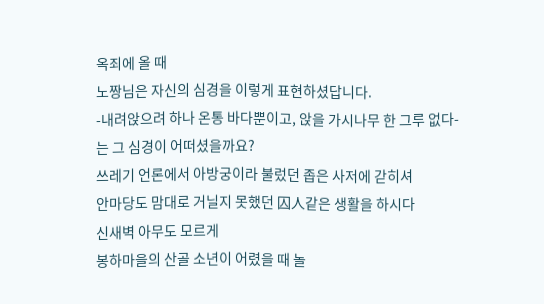옥죄에 올 때
노짱님은 자신의 심경을 이렇게 표현하셨답니다.
-내려앉으려 하나 온통 바다뿐이고, 앉을 가시나무 한 그루 없다-
는 그 심경이 어떠셨을까요?
쓰레기 언론에서 아방궁이라 불렀던 좁은 사저에 갇히셔
안마당도 맘대로 거닐지 못했던 囚人같은 생활을 하시다
신새벽 아무도 모르게
봉하마을의 산골 소년이 어렸을 때 놀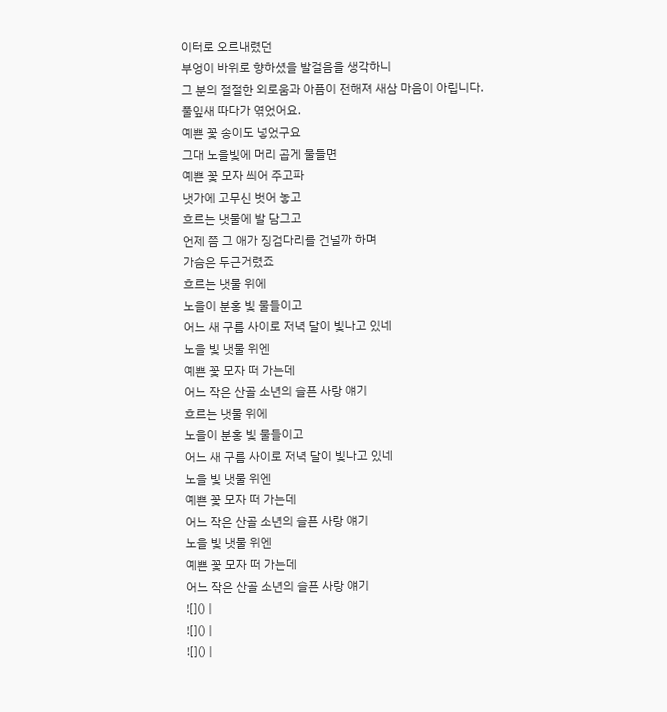이터로 오르내렸던
부엉이 바위로 향하셨을 발걸음을 생각하니
그 분의 절절한 외로움과 아픔이 전해져 새삼 마음이 아립니다.
풀잎새 따다가 엮었어요.
예쁜 꽃 송이도 넣었구요
그대 노을빛에 머리 곱게 물들면
예쁜 꽃 모자 씌어 주고파
냇가에 고무신 벗어 놓고
흐르는 냇물에 발 담그고
언제 쯤 그 애가 징검다리를 건널까 하며
가슴은 두근거렸죠
흐르는 냇물 위에
노을이 분홍 빛 물들이고
어느 새 구름 사이로 저녁 달이 빛나고 있네
노을 빛 냇물 위엔
예쁜 꽃 모자 떠 가는데
어느 작은 산골 소년의 슬픈 사랑 얘기
흐르는 냇물 위에
노을이 분홍 빛 물들이고
어느 새 구름 사이로 저녁 달이 빛나고 있네
노을 빛 냇물 위엔
예쁜 꽃 모자 떠 가는데
어느 작은 산골 소년의 슬픈 사랑 얘기
노을 빛 냇물 위엔
예쁜 꽃 모자 떠 가는데
어느 작은 산골 소년의 슬픈 사랑 얘기
![]() |
![]() |
![]() |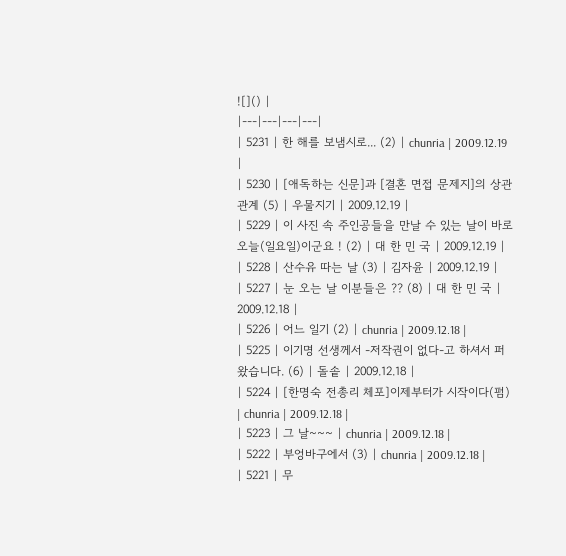![]() |
|---|---|---|---|
| 5231 | 한 해를 보냄시로... (2) | chunria | 2009.12.19 |
| 5230 | [애독하는 신문]과 [결혼 면접 문제지]의 상관관계 (5) | 우물지기 | 2009.12.19 |
| 5229 | 이 사진 속 주인공들을 만날 수 있는 날이 바로 오늘(일요일)이군요 ! (2) | 대 한 민 국 | 2009.12.19 |
| 5228 | 산수유 따는 날 (3) | 김자윤 | 2009.12.19 |
| 5227 | 눈 오는 날 이분들은 ?? (8) | 대 한 민 국 | 2009.12.18 |
| 5226 | 어느 일기 (2) | chunria | 2009.12.18 |
| 5225 | 이기명 선생께서 -저작권이 없다-고 하셔서 퍼 왔습니다. (6) | 돌솥 | 2009.12.18 |
| 5224 | [한명숙 전총리 체포]이제부터가 시작이다(펌) | chunria | 2009.12.18 |
| 5223 | 그 날~~~ | chunria | 2009.12.18 |
| 5222 | 부엉바구에서 (3) | chunria | 2009.12.18 |
| 5221 | 무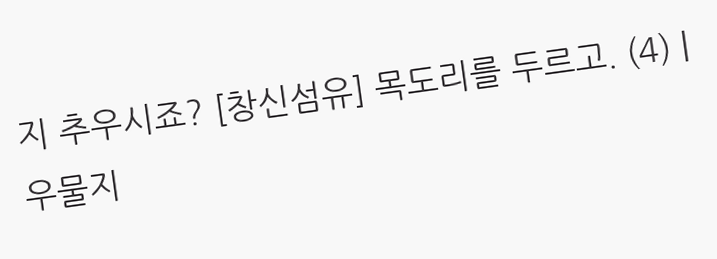지 추우시죠? [창신섬유] 목도리를 두르고. (4) | 우물지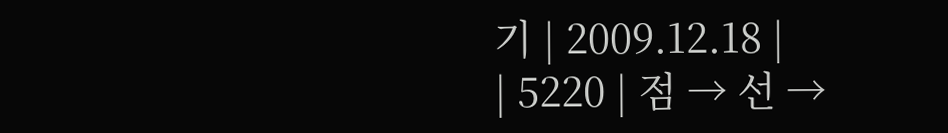기 | 2009.12.18 |
| 5220 | 점 → 선 →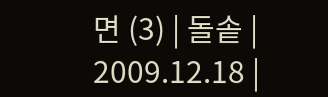면 (3) | 돌솥 | 2009.12.18 |